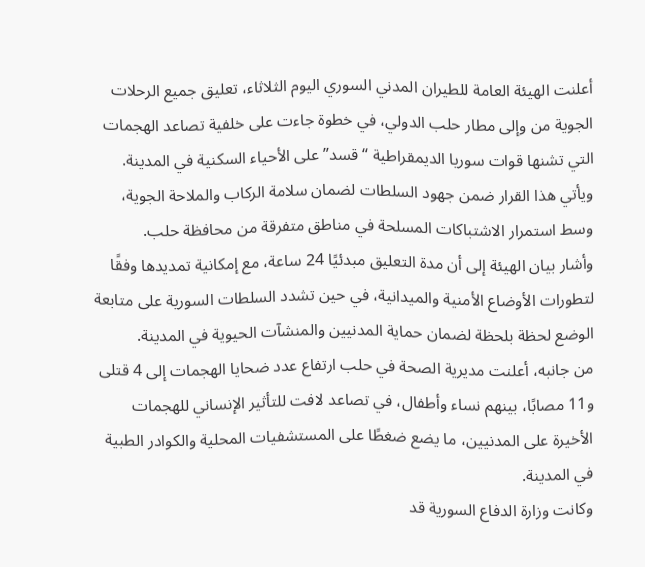أعلنت الهيئة العامة للطيران المدني السوري اليوم الثلاثاء، تعليق جميع الرحلات الجوية من وإلى مطار حلب الدولي، في خطوة جاءت على خلفية تصاعد الهجمات التي تشنها قوات سوريا الديمقراطية “قسد” على الأحياء السكنية في المدينة. ويأتي هذا القرار ضمن جهود السلطات لضمان سلامة الركاب والملاحة الجوية، وسط استمرار الاشتباكات المسلحة في مناطق متفرقة من محافظة حلب.
وأشار بيان الهيئة إلى أن مدة التعليق مبدئيًا 24 ساعة، مع إمكانية تمديدها وفقًا لتطورات الأوضاع الأمنية والميدانية، في حين تشدد السلطات السورية على متابعة الوضع لحظة بلحظة لضمان حماية المدنيين والمنشآت الحيوية في المدينة.
من جانبه، أعلنت مديرية الصحة في حلب ارتفاع عدد ضحايا الهجمات إلى 4 قتلى و11 مصابًا، بينهم نساء وأطفال، في تصاعد لافت للتأثير الإنساني للهجمات الأخيرة على المدنيين، ما يضع ضغطًا على المستشفيات المحلية والكوادر الطبية في المدينة.
وكانت وزارة الدفاع السورية قد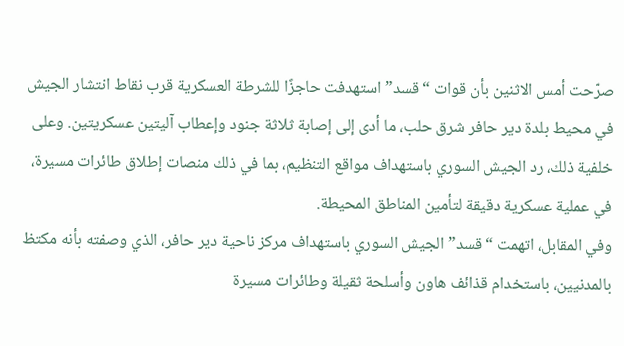صرّحت أمس الاثنين بأن قوات “قسد” استهدفت حاجزًا للشرطة العسكرية قرب نقاط انتشار الجيش في محيط بلدة دير حافر شرق حلب، ما أدى إلى إصابة ثلاثة جنود وإعطاب آليتين عسكريتين. وعلى خلفية ذلك، رد الجيش السوري باستهداف مواقع التنظيم، بما في ذلك منصات إطلاق طائرات مسيرة، في عملية عسكرية دقيقة لتأمين المناطق المحيطة.
وفي المقابل، اتهمت “قسد” الجيش السوري باستهداف مركز ناحية دير حافر، الذي وصفته بأنه مكتظ بالمدنيين، باستخدام قذائف هاون وأسلحة ثقيلة وطائرات مسيرة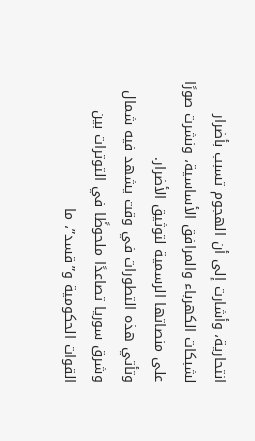انتحارية، وأشارت إلى أن الهجوم تسبب بأضرار لشبكات الكهرباء والمرافق الأساسية، ونشرت صورًا على منصاتها الرسمية لتوثيق الأضرار.
وتأتي هذه التطورات في وقت يشهد فيه شمال وشرق سوريا تصاعدًا ملحوظًا في التوترات بين القوات الحكومية و”قسد”، ما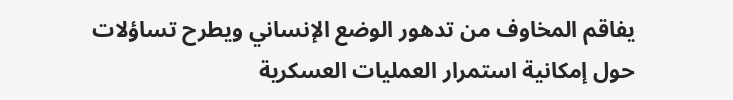يفاقم المخاوف من تدهور الوضع الإنساني ويطرح تساؤلات حول إمكانية استمرار العمليات العسكرية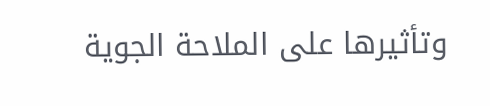وتأثيرها على الملاحة الجوية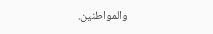والمواطنين.